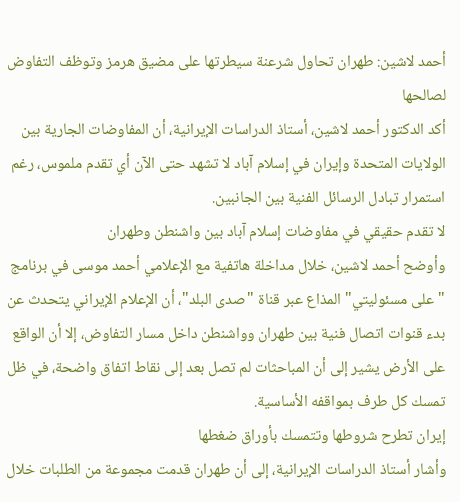أحمد لاشين: طهران تحاول شرعنة سيطرتها على مضيق هرمز وتوظف التفاوض لصالحها
أكد الدكتور أحمد لاشين، أستاذ الدراسات الإيرانية، أن المفاوضات الجارية بين الولايات المتحدة وإيران في إسلام آباد لا تشهد حتى الآن أي تقدم ملموس، رغم استمرار تبادل الرسائل الفنية بين الجانبين.
لا تقدم حقيقي في مفاوضات إسلام آباد بين واشنطن وطهران
وأوضح أحمد لاشين، خلال مداخلة هاتفية مع الإعلامي أحمد موسى في برنامج "على مسئوليتي" المذاع عبر قناة "صدى البلد"، أن الإعلام الإيراني يتحدث عن بدء قنوات اتصال فنية بين طهران وواشنطن داخل مسار التفاوض، إلا أن الواقع على الأرض يشير إلى أن المباحثات لم تصل بعد إلى نقاط اتفاق واضحة، في ظل تمسك كل طرف بمواقفه الأساسية.
إيران تطرح شروطها وتتمسك بأوراق ضغطها
وأشار أستاذ الدراسات الإيرانية، إلى أن طهران قدمت مجموعة من الطلبات خلال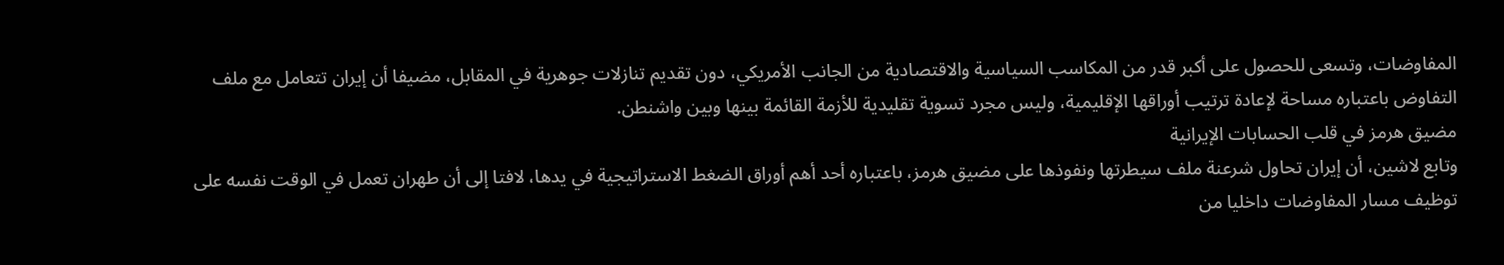المفاوضات، وتسعى للحصول على أكبر قدر من المكاسب السياسية والاقتصادية من الجانب الأمريكي، دون تقديم تنازلات جوهرية في المقابل، مضيفا أن إيران تتعامل مع ملف التفاوض باعتباره مساحة لإعادة ترتيب أوراقها الإقليمية، وليس مجرد تسوية تقليدية للأزمة القائمة بينها وبين واشنطن.
مضيق هرمز في قلب الحسابات الإيرانية
وتابع لاشين، أن إيران تحاول شرعنة ملف سيطرتها ونفوذها على مضيق هرمز، باعتباره أحد أهم أوراق الضغط الاستراتيجية في يدها، لافتا إلى أن طهران تعمل في الوقت نفسه على توظيف مسار المفاوضات داخليا من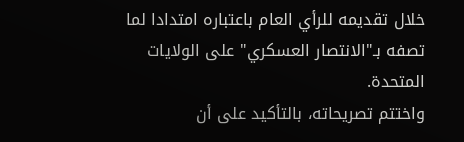خلال تقديمه للرأي العام باعتباره امتدادا لما تصفه بـ"الانتصار العسكري" على الولايات المتحدة.
واختتم تصريحاته، بالتأكيد على أن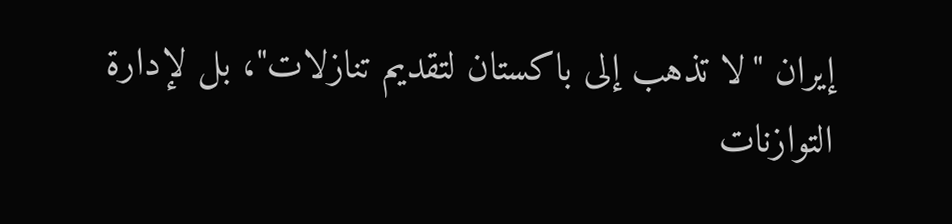إيران "لا تذهب إلى باكستان لتقديم تنازلات"، بل لإدارة التوازنات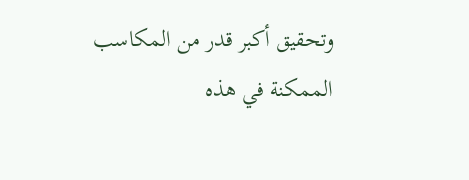وتحقيق أكبر قدر من المكاسب الممكنة في هذه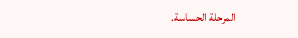المرحلة الحساسة.